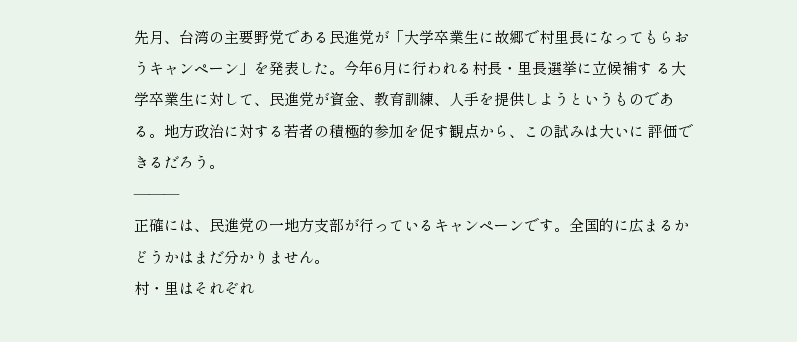先月、台湾の主要野党である民進党が「大学卒業生に故郷で村里長になってもらおうキャンペーン」を発表した。今年6月に行われる村長・里長選挙に立候補す る大学卒業生に対して、民進党が資金、教育訓練、人手を提供しようというものである。地方政治に対する若者の積極的参加を促す観点から、この試みは大いに 評価できるだろう。
―――
正確には、民進党の一地方支部が行っているキャンペーンです。全国的に広まるかどうかはまだ分かりません。
村・里はそれぞれ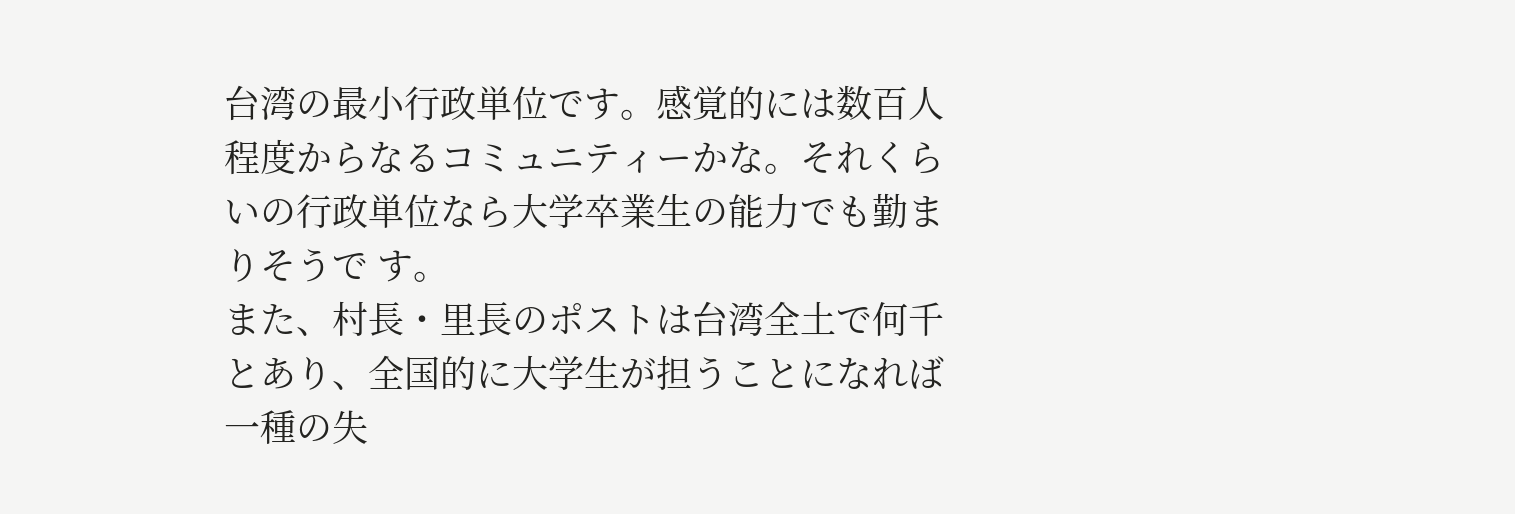台湾の最小行政単位です。感覚的には数百人程度からなるコミュニティーかな。それくらいの行政単位なら大学卒業生の能力でも勤まりそうで す。
また、村長・里長のポストは台湾全土で何千とあり、全国的に大学生が担うことになれば一種の失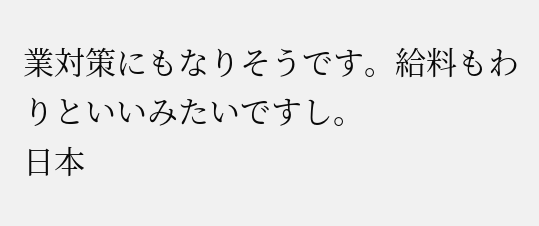業対策にもなりそうです。給料もわりといいみたいですし。
日本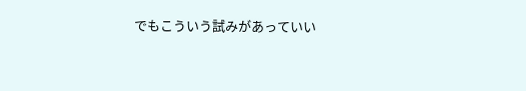でもこういう試みがあっていい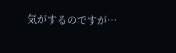気がするのですが…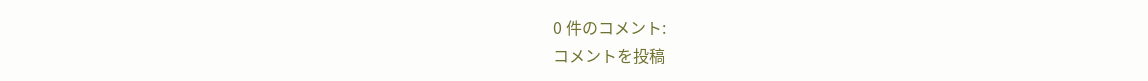0 件のコメント:
コメントを投稿